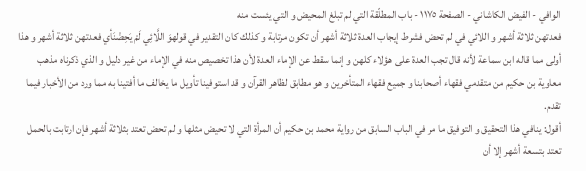الوافي - الفيض الكاشاني - الصفحة ١١٧٥ - باب المطلّقة التي لم تبلغ المحيض و التي يئست منه
فعدتهن ثلاثة أشهر و اللائي في لم تحض فشرط إيجاب العدة ثلاثة أشهر أن تكون مرتابة و كذلك كان التقدير في قولهوَ اللَّائِي لَمْ يَحِضْنَأي فعدتهن ثلاثة أشهر و هذا أولى مما قاله ابن سماعة لأنه قال تجب العدة على هؤلاء كلهن و إنما سقط عن الإماء العدة لأن هذا تخصيص منه في الإماء من غير دليل و الذي ذكرناه مذهب معاوية بن حكيم من متقدمي فقهاء أصحابنا و جميع فقهاء المتأخرين و هو مطابق لظاهر القرآن و قد استوفينا تأويل ما يخالف ما أفتينا به مما ورد من الأخبار فيما تقدم.
أقول: ينافي هذا التحقيق و التوفيق ما مر في الباب السابق من رواية محمد بن حكيم أن المرأة التي لا تحيض مثلها و لم تحض تعتد بثلاثة أشهر فإن ارتابت بالحمل تعتد بتسعة أشهر إلا أن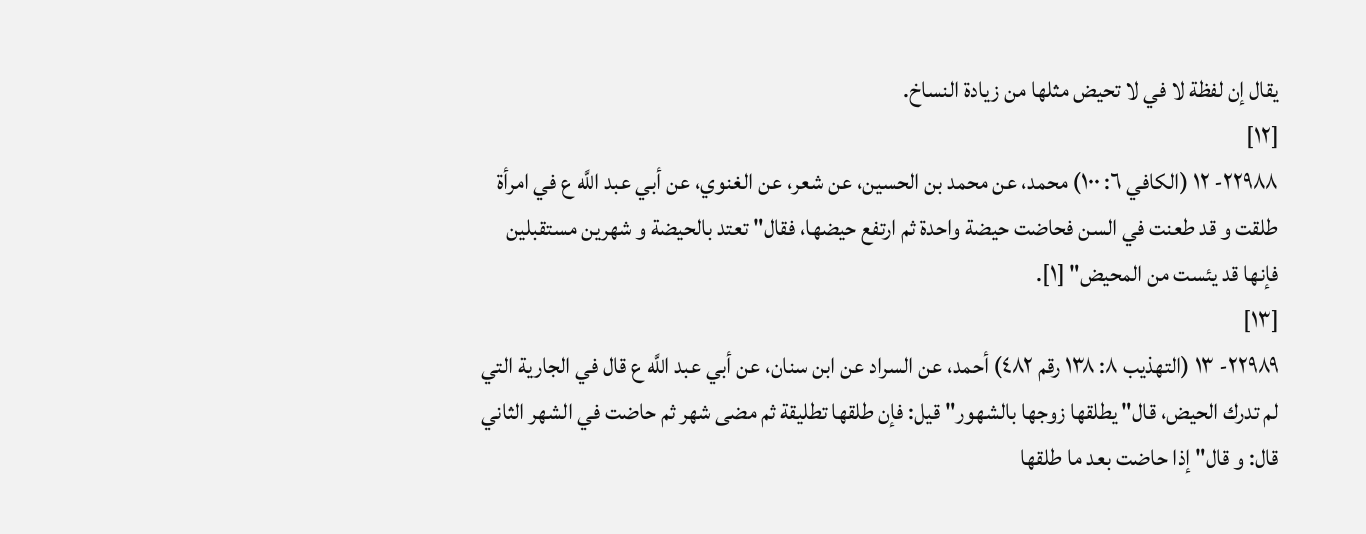يقال إن لفظة لا في لا تحيض مثلها من زيادة النساخ.
[١٢]
٢٢٩٨٨- ١٢ (الكافي ٦: ١٠٠) محمد، عن محمد بن الحسين، عن شعر، عن الغنوي، عن أبي عبد اللَّه ع في امرأة طلقت و قد طعنت في السن فحاضت حيضة واحدة ثم ارتفع حيضها، فقال" تعتد بالحيضة و شهرين مستقبلين فإنها قد يئست من المحيض" [١].
[١٣]
٢٢٩٨٩- ١٣ (التهذيب ٨: ١٣٨ رقم ٤٨٢) أحمد، عن السراد عن ابن سنان، عن أبي عبد اللَّه ع قال في الجارية التي لم تدرك الحيض، قال" يطلقها زوجها بالشهور" قيل: فإن طلقها تطليقة ثم مضى شهر ثم حاضت في الشهر الثاني قال: و قال" إذا حاضت بعد ما طلقها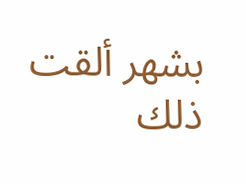بشهر ألقت ذلك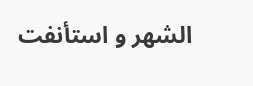الشهر و استأنفت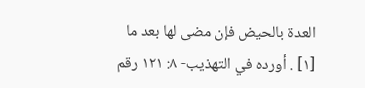العدة بالحيض فإن مضى لها بعد ما
[١] . أورده في التهذيب- ٨: ١٢١ رقم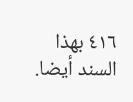٤١٦ بهذا السند أيضا.